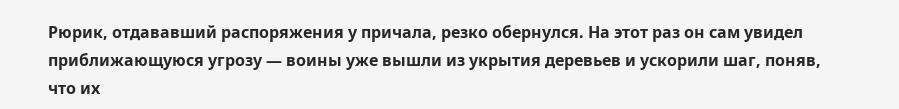Рюрик, отдававший распоряжения у причала, резко обернулся. На этот раз он сам увидел приближающуюся угрозу — воины уже вышли из укрытия деревьев и ускорили шаг, поняв, что их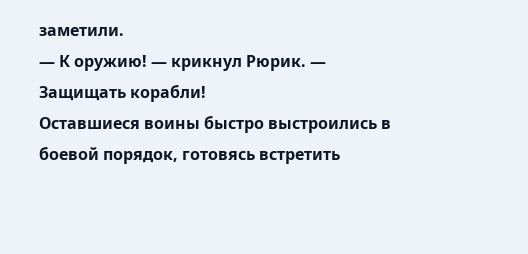заметили.
— К оружию! — крикнул Рюрик. — Защищать корабли!
Оставшиеся воины быстро выстроились в боевой порядок, готовясь встретить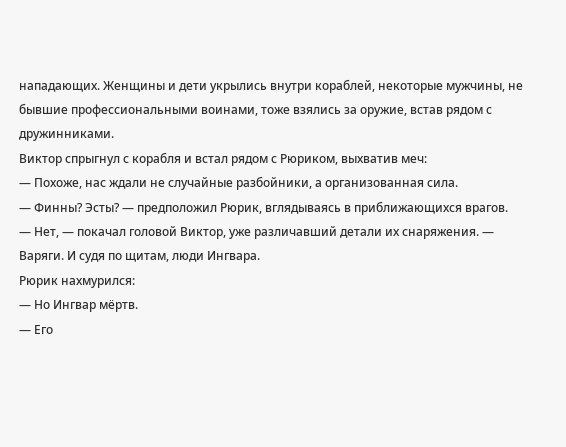нападающих. Женщины и дети укрылись внутри кораблей, некоторые мужчины, не бывшие профессиональными воинами, тоже взялись за оружие, встав рядом с дружинниками.
Виктор спрыгнул с корабля и встал рядом с Рюриком, выхватив меч:
— Похоже, нас ждали не случайные разбойники, а организованная сила.
— Финны? Эсты? — предположил Рюрик, вглядываясь в приближающихся врагов.
— Нет, — покачал головой Виктор, уже различавший детали их снаряжения. — Варяги. И судя по щитам, люди Ингвара.
Рюрик нахмурился:
— Но Ингвар мёртв.
— Его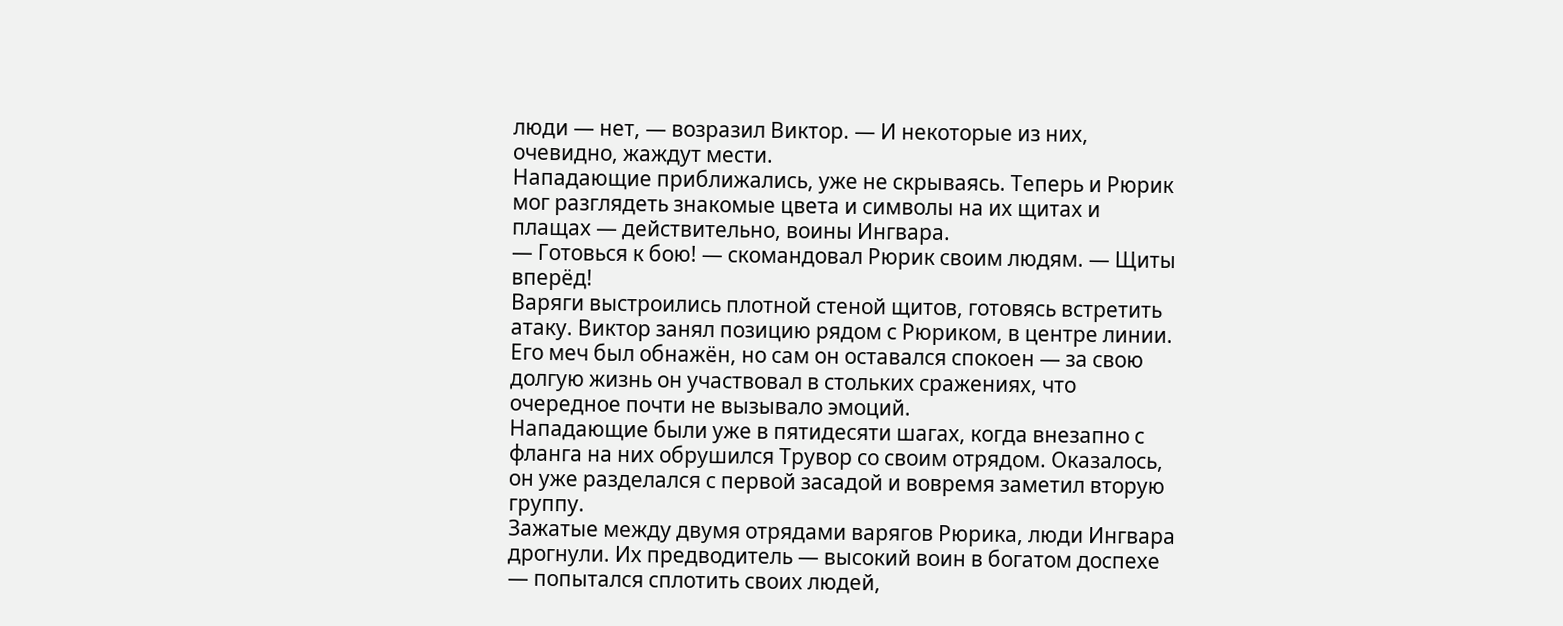люди — нет, — возразил Виктор. — И некоторые из них, очевидно, жаждут мести.
Нападающие приближались, уже не скрываясь. Теперь и Рюрик мог разглядеть знакомые цвета и символы на их щитах и плащах — действительно, воины Ингвара.
— Готовься к бою! — скомандовал Рюрик своим людям. — Щиты вперёд!
Варяги выстроились плотной стеной щитов, готовясь встретить атаку. Виктор занял позицию рядом с Рюриком, в центре линии. Его меч был обнажён, но сам он оставался спокоен — за свою долгую жизнь он участвовал в стольких сражениях, что очередное почти не вызывало эмоций.
Нападающие были уже в пятидесяти шагах, когда внезапно с фланга на них обрушился Трувор со своим отрядом. Оказалось, он уже разделался с первой засадой и вовремя заметил вторую группу.
Зажатые между двумя отрядами варягов Рюрика, люди Ингвара дрогнули. Их предводитель — высокий воин в богатом доспехе — попытался сплотить своих людей,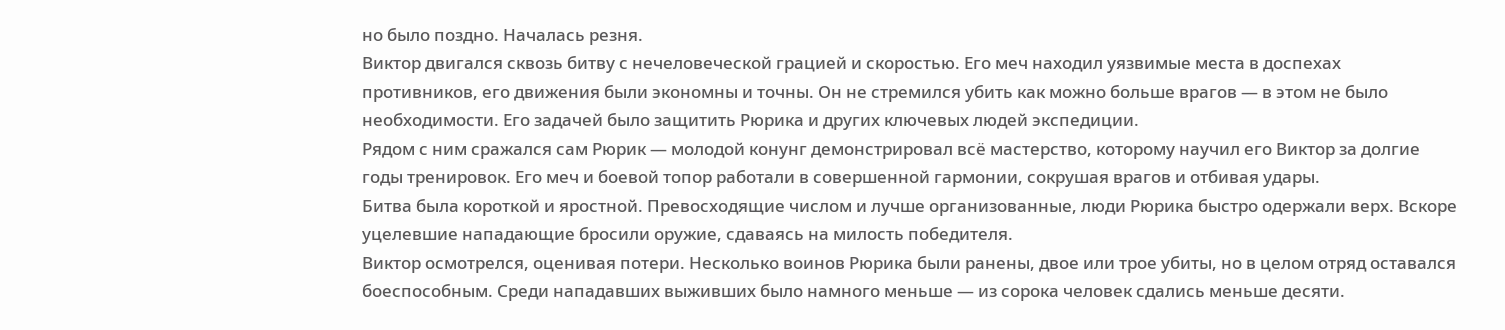но было поздно. Началась резня.
Виктор двигался сквозь битву с нечеловеческой грацией и скоростью. Его меч находил уязвимые места в доспехах противников, его движения были экономны и точны. Он не стремился убить как можно больше врагов — в этом не было необходимости. Его задачей было защитить Рюрика и других ключевых людей экспедиции.
Рядом с ним сражался сам Рюрик — молодой конунг демонстрировал всё мастерство, которому научил его Виктор за долгие годы тренировок. Его меч и боевой топор работали в совершенной гармонии, сокрушая врагов и отбивая удары.
Битва была короткой и яростной. Превосходящие числом и лучше организованные, люди Рюрика быстро одержали верх. Вскоре уцелевшие нападающие бросили оружие, сдаваясь на милость победителя.
Виктор осмотрелся, оценивая потери. Несколько воинов Рюрика были ранены, двое или трое убиты, но в целом отряд оставался боеспособным. Среди нападавших выживших было намного меньше — из сорока человек сдались меньше десяти.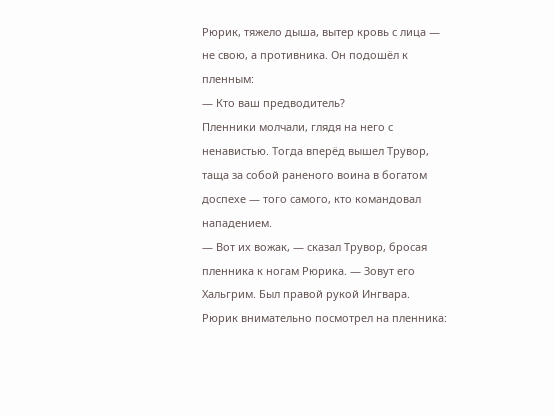Рюрик, тяжело дыша, вытер кровь с лица — не свою, а противника. Он подошёл к пленным:
— Кто ваш предводитель?
Пленники молчали, глядя на него с ненавистью. Тогда вперёд вышел Трувор, таща за собой раненого воина в богатом доспехе — того самого, кто командовал нападением.
— Вот их вожак, — сказал Трувор, бросая пленника к ногам Рюрика. — Зовут его Хальгрим. Был правой рукой Ингвара.
Рюрик внимательно посмотрел на пленника: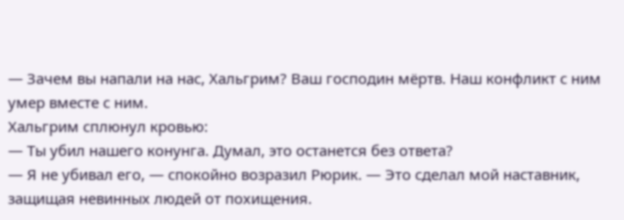— Зачем вы напали на нас, Хальгрим? Ваш господин мёртв. Наш конфликт с ним умер вместе с ним.
Хальгрим сплюнул кровью:
— Ты убил нашего конунга. Думал, это останется без ответа?
— Я не убивал его, — спокойно возразил Рюрик. — Это сделал мой наставник, защищая невинных людей от похищения.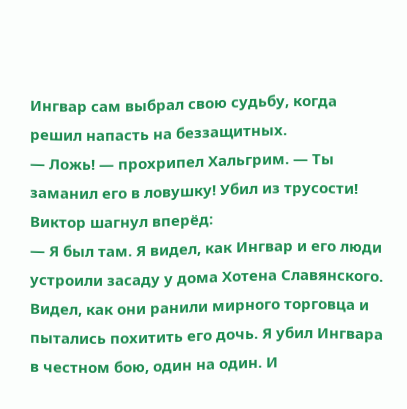Ингвар сам выбрал свою судьбу, когда решил напасть на беззащитных.
— Ложь! — прохрипел Хальгрим. — Ты заманил его в ловушку! Убил из трусости!
Виктор шагнул вперёд:
— Я был там. Я видел, как Ингвар и его люди устроили засаду у дома Хотена Славянского. Видел, как они ранили мирного торговца и пытались похитить его дочь. Я убил Ингвара в честном бою, один на один. И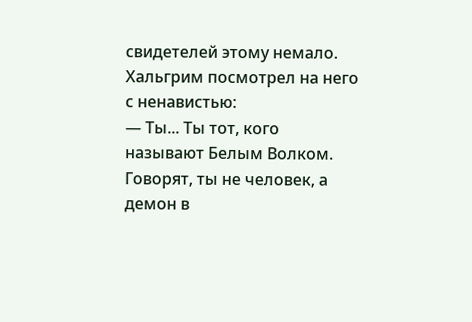свидетелей этому немало.
Хальгрим посмотрел на него с ненавистью:
— Ты... Ты тот, кого называют Белым Волком. Говорят, ты не человек, а демон в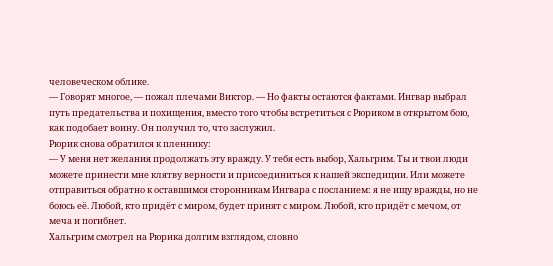человеческом облике.
— Говорят многое, — пожал плечами Виктор. — Но факты остаются фактами. Ингвар выбрал путь предательства и похищения, вместо того чтобы встретиться с Рюриком в открытом бою, как подобает воину. Он получил то, что заслужил.
Рюрик снова обратился к пленнику:
— У меня нет желания продолжать эту вражду. У тебя есть выбор, Хальгрим. Ты и твои люди можете принести мне клятву верности и присоединиться к нашей экспедиции. Или можете отправиться обратно к оставшимся сторонникам Ингвара с посланием: я не ищу вражды, но не боюсь её. Любой, кто придёт с миром, будет принят с миром. Любой, кто придёт с мечом, от меча и погибнет.
Хальгрим смотрел на Рюрика долгим взглядом, словно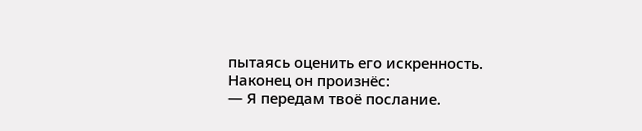пытаясь оценить его искренность. Наконец он произнёс:
— Я передам твоё послание.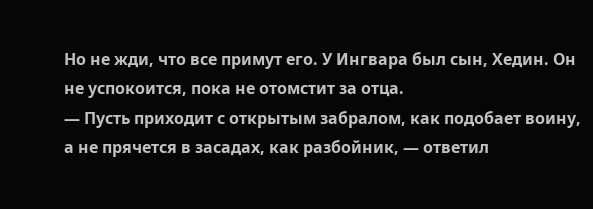Но не жди, что все примут его. У Ингвара был сын, Хедин. Он не успокоится, пока не отомстит за отца.
— Пусть приходит с открытым забралом, как подобает воину, а не прячется в засадах, как разбойник, — ответил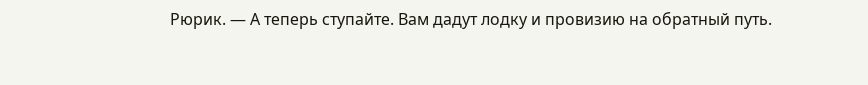Рюрик. — А теперь ступайте. Вам дадут лодку и провизию на обратный путь.